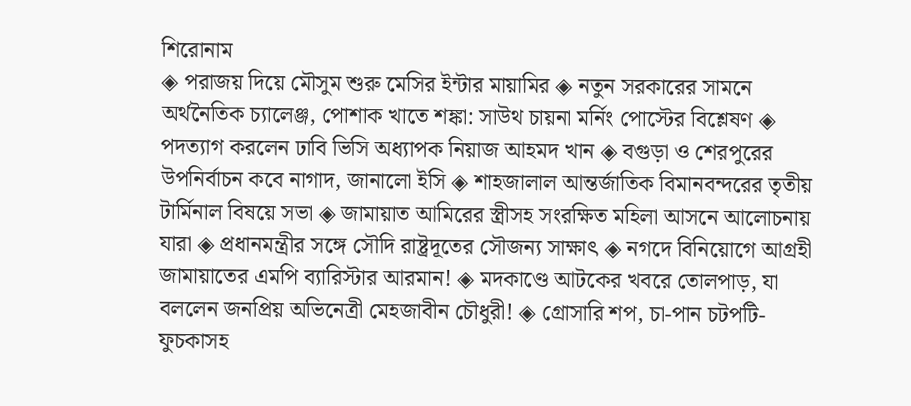শিরোনাম
◈ পরাজয় দিয়ে মৌসুম শুরু ‌মে‌সির ইন্টার মায়ামির ◈ নতুন সরকারের সামনে অর্থনৈতিক চ্যালেঞ্জ, পোশাক খাতে শঙ্কা: সাউথ চায়না মর্নিং পোস্টের বিশ্লেষণ ◈ পদত্যাগ করলেন ঢাবি ভিসি অধ্যাপক নিয়াজ আহমদ খান ◈ বগুড়া ও শেরপুরের উপনির্বাচন কবে নাগাদ, জানালো ইসি ◈ শাহজালাল আন্তর্জাতিক বিমানবন্দরের তৃতীয় টার্মিনাল বিষয়ে সভা ◈ জামায়াত আমিরের স্ত্রীসহ সংরক্ষিত মহিলা আসনে আলোচনায় যারা ◈ প্রধানমন্ত্রীর সঙ্গে সৌদি রাষ্ট্রদূতের সৌজন্য সাক্ষাৎ ◈ নগদে বিনিয়োগে আগ্রহী জামায়াতের এমপি ব্যারিস্টার আরমান! ◈ মদকাণ্ডে আটকের খবরে তোলপাড়, যা বললেন জনপ্রিয় অভিনেত্রী মেহজাবীন চৌধুরী! ◈ গ্রোসারি শপ, চা-পান চটপটি-ফুচকাসহ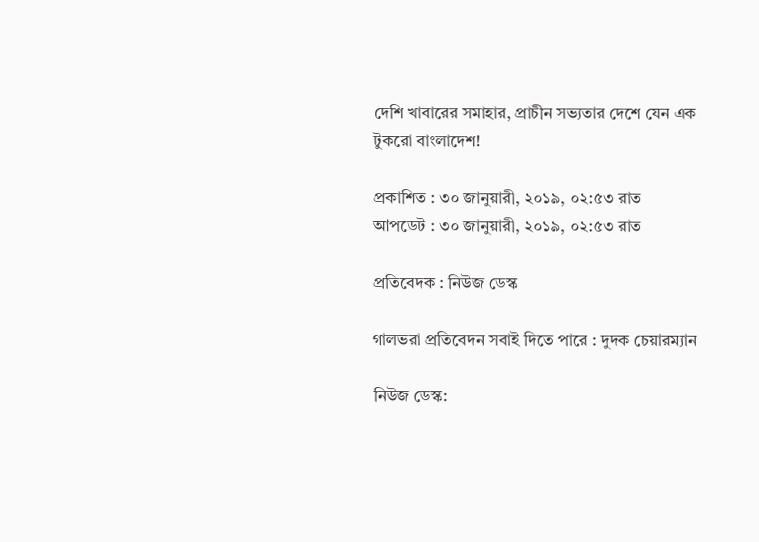দেশি খাবারের সমাহার, প্রাচীন সভ্যতার দেশে যেন এক টুকরো বাংলাদেশ!

প্রকাশিত : ৩০ জানুয়ারী, ২০১৯, ০২:৫৩ রাত
আপডেট : ৩০ জানুয়ারী, ২০১৯, ০২:৫৩ রাত

প্রতিবেদক : নিউজ ডেস্ক

গালভরা প্রতিবেদন সবাই দিতে পারে : দুদক চেয়ারম্যান

নিউজ ডেস্ক: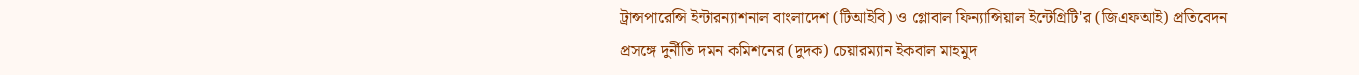ট্রান্সপারেন্সি ইন্টারন্যাশনাল বাংলাদেশ (টিআইবি) ও গ্লোবাল ফিন্যান্সিয়াল ইন্টেগ্রিটি'র (জিএফআই) প্রতিবেদন প্রসঙ্গে দুর্নীতি দমন কমিশনের (দুদক) চেয়ারম্যান ইকবাল মাহমুদ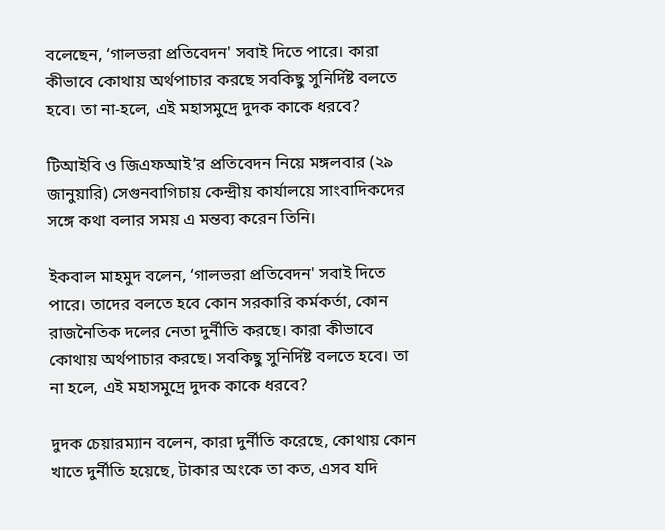বলেছেন, ‘গালভরা প্রতিবেদন' সবাই দিতে পারে। কারা কীভাবে কোথায় অর্থপাচার করছে সবকিছু সুনির্দিষ্ট বলতে হবে। তা না-হলে, এই মহাসমুদ্রে দুদক কাকে ধরবে?

টিআইবি ও জিএফআই’র প্রতিবেদন নিয়ে মঙ্গলবার (২৯ জানুয়ারি) সেগুনবাগিচায় কেন্দ্রীয় কার্যালয়ে সাংবাদিকদের সঙ্গে কথা বলার সময় এ মন্তব্য করেন তিনি।

ইকবাল মাহমুদ বলেন, ‘গালভরা প্রতিবেদন' সবাই দিতে পারে। তাদের বলতে হবে কোন সরকারি কর্মকর্তা, কোন রাজনৈতিক দলের নেতা দুর্নীতি করছে। কারা কীভাবে কোথায় অর্থপাচার করছে। সবকিছু সুনির্দিষ্ট বলতে হবে। তা না হলে, এই মহাসমুদ্রে দুদক কাকে ধরবে?

দুদক চেয়ারম্যান বলেন, কারা দুর্নীতি করেছে, কোথায় কোন খাতে দুর্নীতি হয়েছে, টাকার অংকে তা কত, এসব যদি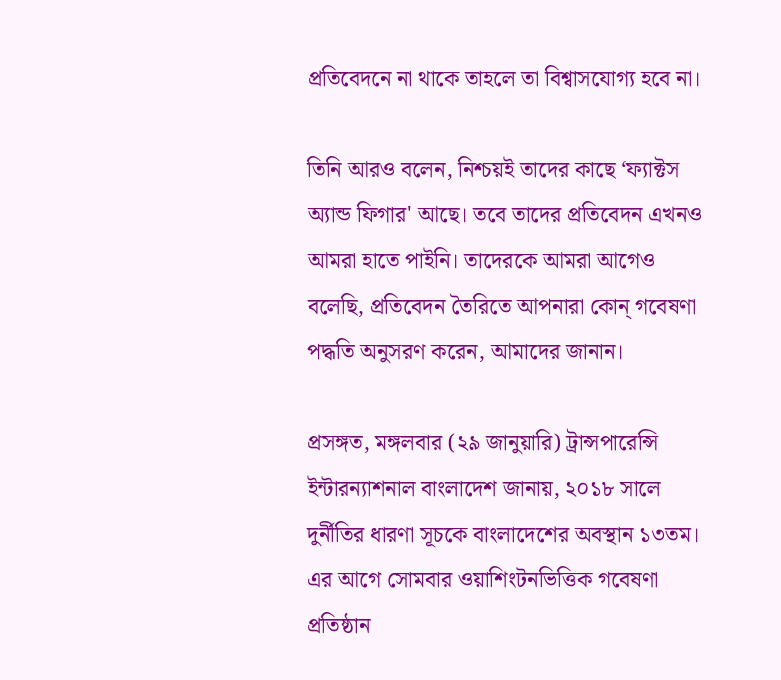প্রতিবেদনে না থাকে তাহলে তা বিশ্বাসযোগ্য হবে না।

তিনি আরও বলেন, নিশ্চয়ই তাদের কাছে ‘ফ্যাক্টস অ্যান্ড ফিগার' আছে। তবে তাদের প্রতিবেদন এখনও আমরা হাতে পাইনি। তাদেরকে আমরা আগেও বলেছি, প্রতিবেদন তৈরিতে আপনারা কোন্ গবেষণা পদ্ধতি অনুসরণ করেন, আমাদের জানান।

প্রসঙ্গত, মঙ্গলবার (২৯ জানুয়ারি) ট্রান্সপারেন্সি ইন্টারন্যাশনাল বাংলাদেশ জানায়, ২০১৮ সালে দুর্নীতির ধারণা সূচকে বাংলাদেশের অবস্থান ১৩তম। এর আগে সোমবার ওয়াশিংটনভিত্তিক গবেষণা প্রতিষ্ঠান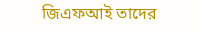জিএফআই তাদের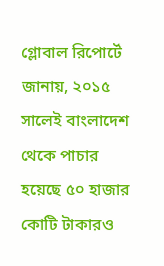গ্লোবাল রিপোর্টে জানায়, ২০১৫ সালেই বাংলাদেশ থেকে পাচার হয়েছে ৫০ হাজার কোটি টাকারও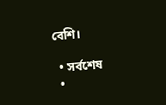বেশি।

  • সর্বশেষ
  •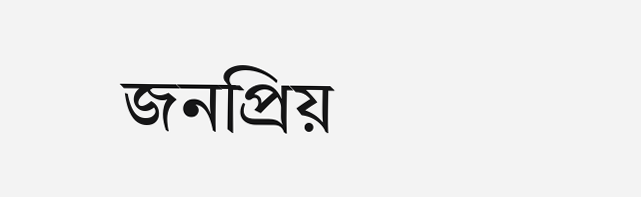জনপ্রিয়